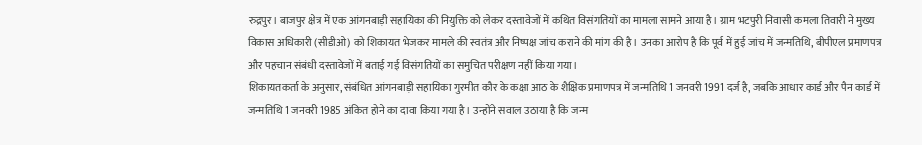रुद्रपुर। बाजपुर क्षेत्र में एक आंगनबाड़ी सहायिका की नियुक्ति को लेकर दस्तावेजों में कथित विसंगतियों का मामला सामने आया है। ग्राम भटपुरी निवासी कमला तिवारी ने मुख्य विकास अधिकारी (सीडीओ) को शिकायत भेजकर मामले की स्वतंत्र और निष्पक्ष जांच कराने की मांग की है। उनका आरोप है कि पूर्व में हुई जांच में जन्मतिथि, बीपीएल प्रमाणपत्र और पहचान संबंधी दस्तावेजों में बताई गई विसंगतियों का समुचित परीक्षण नहीं किया गया।
शिकायतकर्ता के अनुसार, संबंधित आंगनबाड़ी सहायिका गुरमीत कौर के कक्षा आठ के शैक्षिक प्रमाणपत्र में जन्मतिथि 1 जनवरी 1991 दर्ज है, जबकि आधार कार्ड और पैन कार्ड में जन्मतिथि 1 जनवरी 1985 अंकित होने का दावा किया गया है। उन्होंने सवाल उठाया है कि जन्म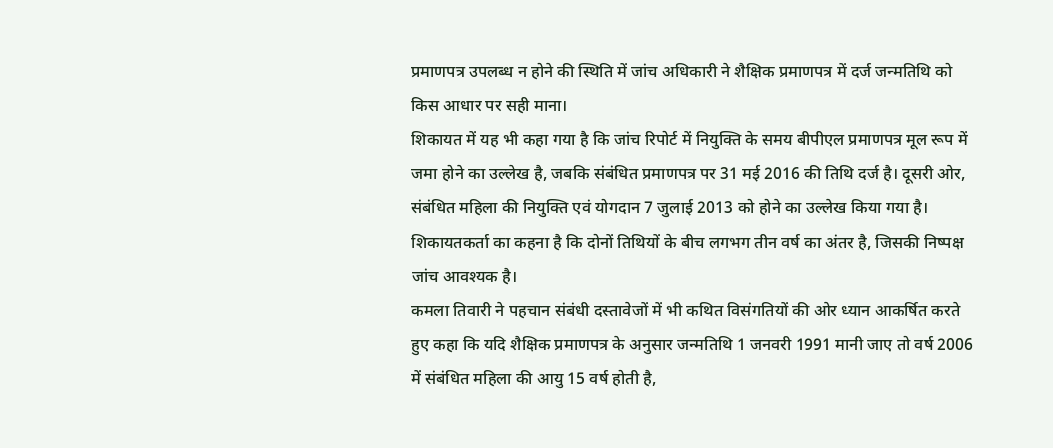प्रमाणपत्र उपलब्ध न होने की स्थिति में जांच अधिकारी ने शैक्षिक प्रमाणपत्र में दर्ज जन्मतिथि को किस आधार पर सही माना।
शिकायत में यह भी कहा गया है कि जांच रिपोर्ट में नियुक्ति के समय बीपीएल प्रमाणपत्र मूल रूप में जमा होने का उल्लेख है, जबकि संबंधित प्रमाणपत्र पर 31 मई 2016 की तिथि दर्ज है। दूसरी ओर, संबंधित महिला की नियुक्ति एवं योगदान 7 जुलाई 2013 को होने का उल्लेख किया गया है। शिकायतकर्ता का कहना है कि दोनों तिथियों के बीच लगभग तीन वर्ष का अंतर है, जिसकी निष्पक्ष जांच आवश्यक है।
कमला तिवारी ने पहचान संबंधी दस्तावेजों में भी कथित विसंगतियों की ओर ध्यान आकर्षित करते हुए कहा कि यदि शैक्षिक प्रमाणपत्र के अनुसार जन्मतिथि 1 जनवरी 1991 मानी जाए तो वर्ष 2006 में संबंधित महिला की आयु 15 वर्ष होती है,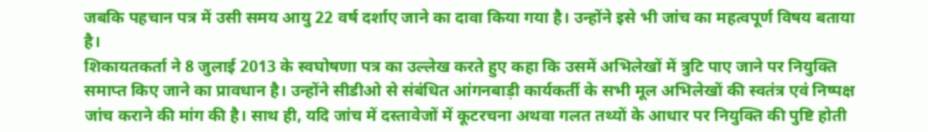जबकि पहचान पत्र में उसी समय आयु 22 वर्ष दर्शाए जाने का दावा किया गया है। उन्होंने इसे भी जांच का महत्वपूर्ण विषय बताया है।
शिकायतकर्ता ने 8 जुलाई 2013 के स्वघोषणा पत्र का उल्लेख करते हुए कहा कि उसमें अभिलेखों में त्रुटि पाए जाने पर नियुक्ति समाप्त किए जाने का प्रावधान है। उन्होंने सीडीओ से संबंधित आंगनबाड़ी कार्यकर्ती के सभी मूल अभिलेखों की स्वतंत्र एवं निष्पक्ष जांच कराने की मांग की है। साथ ही, यदि जांच में दस्तावेजों में कूटरचना अथवा गलत तथ्यों के आधार पर नियुक्ति की पुष्टि होती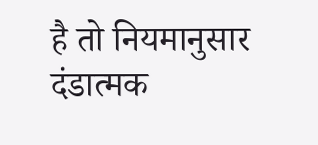है तो नियमानुसार दंडात्मक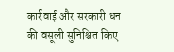कार्रवाई और सरकारी धन की वसूली सुनिश्चित किए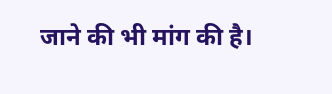जाने की भी मांग की है।